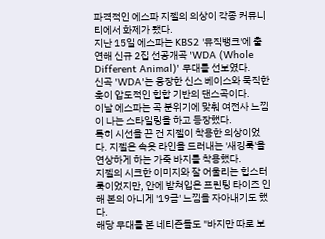파격적인 에스파 지젤의 의상이 각종 커뮤니티에서 화제가 됐다.
지난 15일 에스파는 KBS2 '뮤직뱅크'에 출연해 신규 2집 선공개곡 'WDA (Whole Different Animal)' 무대를 선보였다.
신곡 'WDA'는 웅장한 신스 베이스와 묵직한 훅이 압도적인 힙합 기반의 댄스곡이다.
이날 에스파는 곡 분위기에 맞춰 여전사 느낌이 나는 스타일링을 하고 등장했다.
특히 시선을 끈 건 지젤이 착용한 의상이었다. 지젤은 속옷 라인을 드러내는 '새깅룩'을 연상하게 하는 가죽 바지를 착용했다.
지젤의 시크한 이미지와 잘 어울리는 힙스터룩이었지만, 안에 받쳐입은 프린팅 타이즈 인해 본의 아니게 '19금' 느낌을 자아내기도 했다.
해당 무대를 본 네티즌들도 "바지만 따로 보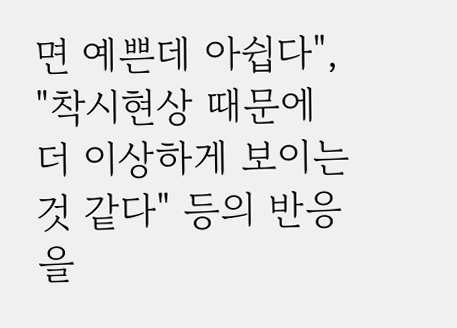면 예쁜데 아쉽다", "착시현상 때문에 더 이상하게 보이는 것 같다" 등의 반응을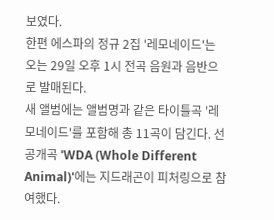보였다.
한편 에스파의 정규 2집 '레모네이드'는 오는 29일 오후 1시 전곡 음원과 음반으로 발매된다.
새 앨범에는 앨범명과 같은 타이틀곡 '레모네이드'를 포함해 총 11곡이 담긴다. 선공개곡 'WDA (Whole Different Animal)'에는 지드래곤이 피처링으로 참여했다.